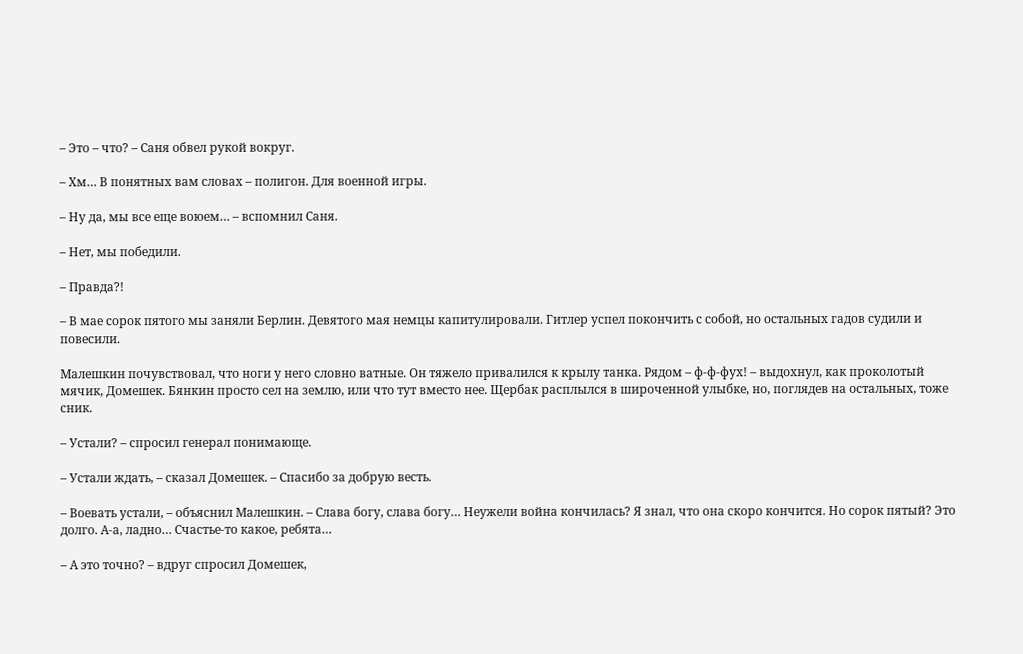– Это – что? – Саня обвел рукой вокруг.

– Хм… В понятных вам словах – полигон. Для военной игры.

– Ну да, мы все еще воюем… – вспомнил Саня.

– Нет, мы победили.

– Правда?!

– В мае сорок пятого мы заняли Берлин. Девятого мая немцы капитулировали. Гитлер успел покончить с собой, но остальных гадов судили и повесили.

Малешкин почувствовал, что ноги у него словно ватные. Он тяжело привалился к крылу танка. Рядом – ф-ф-фух! – выдохнул, как проколотый мячик, Домешек. Бянкин просто сел на землю, или что тут вместо нее. Щербак расплылся в широченной улыбке, но, поглядев на остальных, тоже сник.

– Устали? – спросил генерал понимающе.

– Устали ждать, – сказал Домешек. – Спасибо за добрую весть.

– Воевать устали, – объяснил Малешкин. – Слава богу, слава богу… Неужели война кончилась? Я знал, что она скоро кончится. Но сорок пятый? Это долго. А-а, ладно… Счастье-то какое, ребята…

– А это точно? – вдруг спросил Домешек,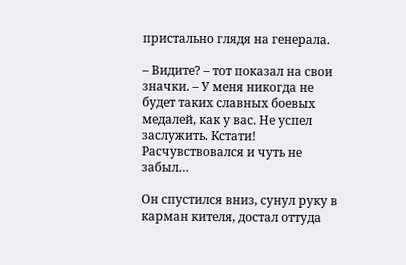пристально глядя на генерала.

– Видите? – тот показал на свои значки. – У меня никогда не будет таких славных боевых медалей, как у вас. Не успел заслужить. Кстати! Расчувствовался и чуть не забыл…

Он спустился вниз, сунул руку в карман кителя, достал оттуда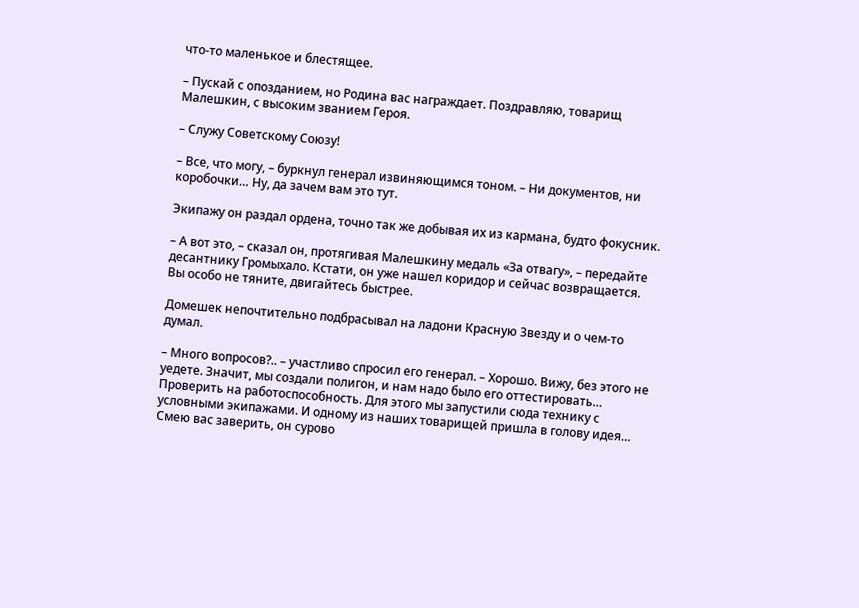что-то маленькое и блестящее.

– Пускай с опозданием, но Родина вас награждает. Поздравляю, товарищ Малешкин, с высоким званием Героя.

– Служу Советскому Союзу!

– Все, что могу, – буркнул генерал извиняющимся тоном. – Ни документов, ни коробочки… Ну, да зачем вам это тут.

Экипажу он раздал ордена, точно так же добывая их из кармана, будто фокусник.

– А вот это, – сказал он, протягивая Малешкину медаль «За отвагу», – передайте десантнику Громыхало. Кстати, он уже нашел коридор и сейчас возвращается. Вы особо не тяните, двигайтесь быстрее.

Домешек непочтительно подбрасывал на ладони Красную Звезду и о чем-то думал.

– Много вопросов?.. – участливо спросил его генерал. – Хорошо. Вижу, без этого не уедете. Значит, мы создали полигон, и нам надо было его оттестировать… Проверить на работоспособность. Для этого мы запустили сюда технику с условными экипажами. И одному из наших товарищей пришла в голову идея… Смею вас заверить, он сурово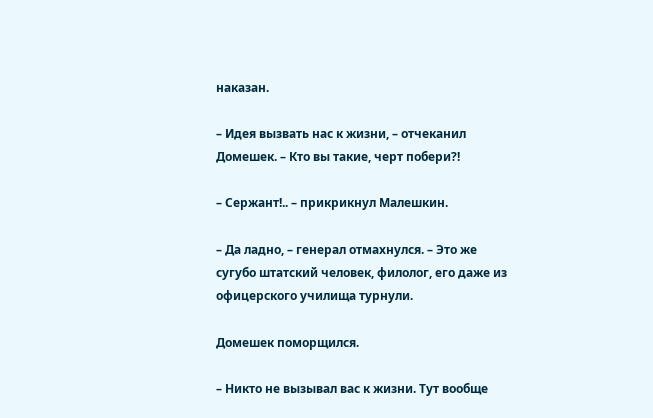наказан.

– Идея вызвать нас к жизни, – отчеканил Домешек. – Кто вы такие, черт побери?!

– Сержант!.. – прикрикнул Малешкин.

– Да ладно, – генерал отмахнулся. – Это же сугубо штатский человек, филолог, его даже из офицерского училища турнули.

Домешек поморщился.

– Никто не вызывал вас к жизни. Тут вообще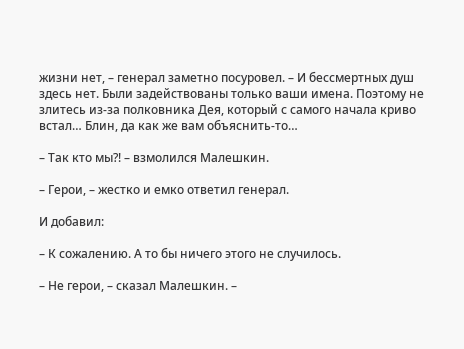жизни нет, – генерал заметно посуровел. – И бессмертных душ здесь нет. Были задействованы только ваши имена. Поэтому не злитесь из-за полковника Дея, который с самого начала криво встал… Блин, да как же вам объяснить-то…

– Так кто мы?! – взмолился Малешкин.

– Герои, – жестко и емко ответил генерал.

И добавил:

– К сожалению. А то бы ничего этого не случилось.

– Не герои, – сказал Малешкин. –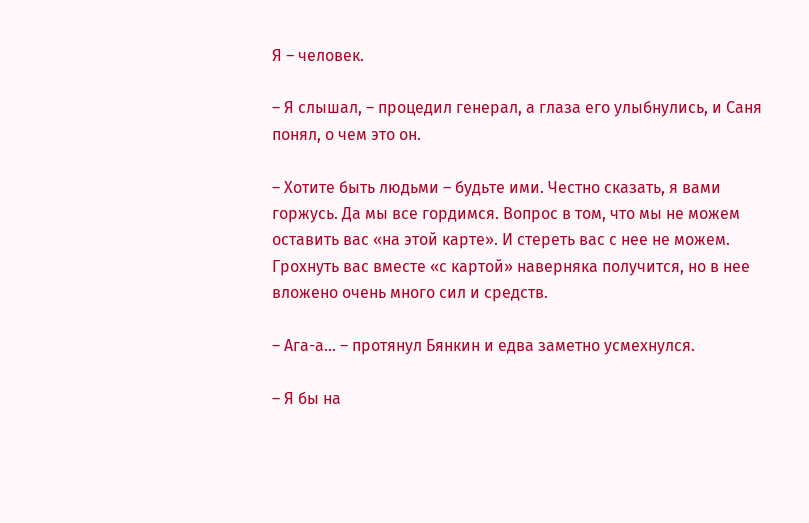Я – человек.

– Я слышал, – процедил генерал, а глаза его улыбнулись, и Саня понял, о чем это он.

– Хотите быть людьми – будьте ими. Честно сказать, я вами горжусь. Да мы все гордимся. Вопрос в том, что мы не можем оставить вас «на этой карте». И стереть вас с нее не можем. Грохнуть вас вместе «с картой» наверняка получится, но в нее вложено очень много сил и средств.

– Ага-а… – протянул Бянкин и едва заметно усмехнулся.

– Я бы на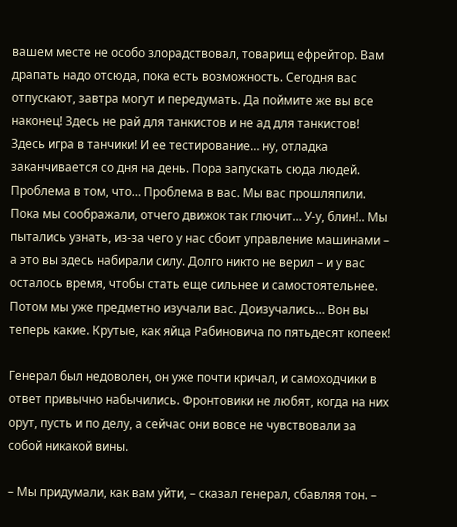вашем месте не особо злорадствовал, товарищ ефрейтор. Вам драпать надо отсюда, пока есть возможность. Сегодня вас отпускают, завтра могут и передумать. Да поймите же вы все наконец! Здесь не рай для танкистов и не ад для танкистов! Здесь игра в танчики! И ее тестирование… ну, отладка заканчивается со дня на день. Пора запускать сюда людей. Проблема в том, что… Проблема в вас. Мы вас прошляпили. Пока мы соображали, отчего движок так глючит… У-у, блин!.. Мы пытались узнать, из-за чего у нас сбоит управление машинами – а это вы здесь набирали силу. Долго никто не верил – и у вас осталось время, чтобы стать еще сильнее и самостоятельнее. Потом мы уже предметно изучали вас. Доизучались… Вон вы теперь какие. Крутые, как яйца Рабиновича по пятьдесят копеек!

Генерал был недоволен, он уже почти кричал, и самоходчики в ответ привычно набычились. Фронтовики не любят, когда на них орут, пусть и по делу, а сейчас они вовсе не чувствовали за собой никакой вины.

– Мы придумали, как вам уйти, – сказал генерал, сбавляя тон. –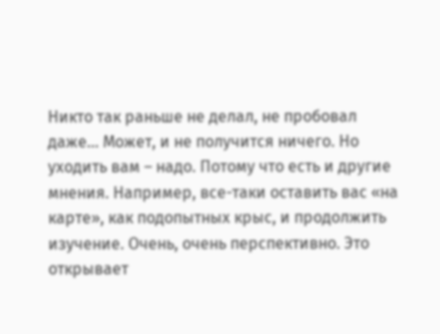Никто так раньше не делал, не пробовал даже… Может, и не получится ничего. Но уходить вам – надо. Потому что есть и другие мнения. Например, все-таки оставить вас «на карте», как подопытных крыс, и продолжить изучение. Очень, очень перспективно. Это открывает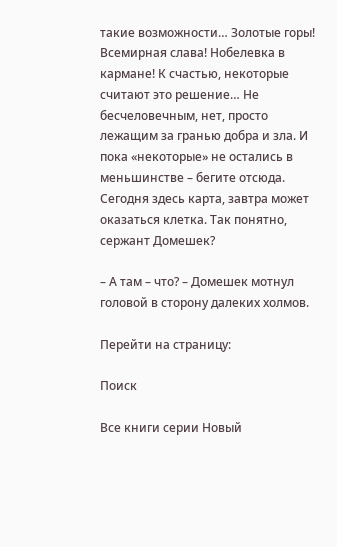такие возможности… Золотые горы! Всемирная слава! Нобелевка в кармане! К счастью, некоторые считают это решение… Не бесчеловечным, нет, просто лежащим за гранью добра и зла. И пока «некоторые» не остались в меньшинстве – бегите отсюда. Сегодня здесь карта, завтра может оказаться клетка. Так понятно, сержант Домешек?

– А там – что? – Домешек мотнул головой в сторону далеких холмов.

Перейти на страницу:

Поиск

Все книги серии Новый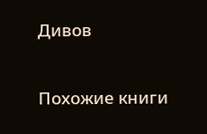Дивов

Похожие книги